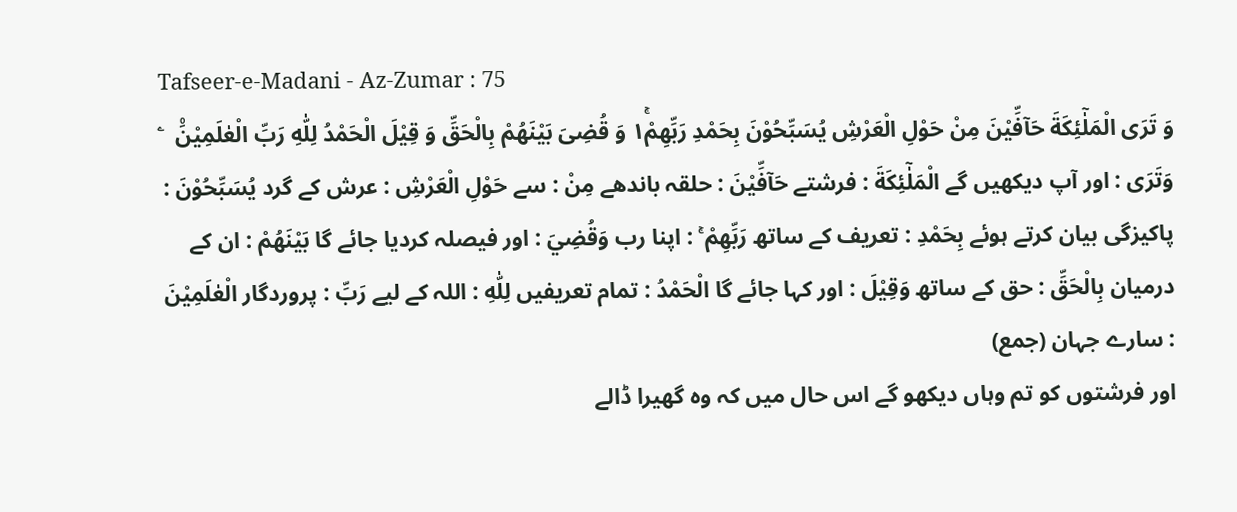Tafseer-e-Madani - Az-Zumar : 75
وَ تَرَى الْمَلٰٓئِكَةَ حَآفِّیْنَ مِنْ حَوْلِ الْعَرْشِ یُسَبِّحُوْنَ بِحَمْدِ رَبِّهِمْ١ۚ وَ قُضِیَ بَیْنَهُمْ بِالْحَقِّ وَ قِیْلَ الْحَمْدُ لِلّٰهِ رَبِّ الْعٰلَمِیْنَ۠   ۧ
وَتَرَى : اور آپ دیکھیں گے الْمَلٰٓئِكَةَ : فرشتے حَآفِّيْنَ : حلقہ باندھے مِنْ : سے حَوْلِ الْعَرْشِ : عرش کے گرد يُسَبِّحُوْنَ : پاکیزگی بیان کرتے ہوئے بِحَمْدِ : تعریف کے ساتھ رَبِّهِمْ ۚ : اپنا رب وَقُضِيَ : اور فیصلہ کردیا جائے گا بَيْنَهُمْ : ان کے درمیان بِالْحَقِّ : حق کے ساتھ وَقِيْلَ : اور کہا جائے گا الْحَمْدُ : تمام تعریفیں لِلّٰهِ : اللہ کے لیے رَبِّ : پروردگار الْعٰلَمِيْنَ : سارے جہان (جمع)
اور فرشتوں کو تم وہاں دیکھو گے اس حال میں کہ وہ گھیرا ڈالے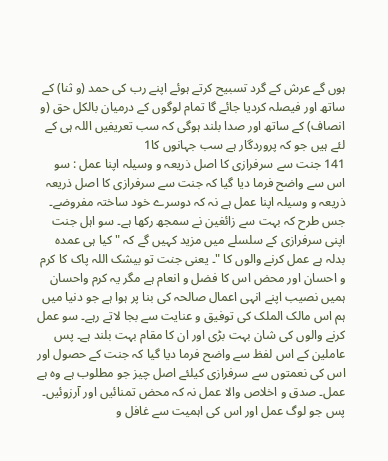ہوں گے عرش کے گرد تسبیح کرتے ہوئے اپنے رب کی حمد (و ثنا) کے ساتھ اور فیصلہ کردیا جائے گا تمام لوگوں کے درمیان بالکل حق (و انصاف) کے ساتھ اور صدا بلند ہوگی کہ سب تعریفیں اللہ ہی کے لئے ہیں جو کہ پروردگار ہے سب جہانوں کا1
141 جنت سے سرفرازی کا اصل ذریعہ و وسیلہ اپنا عمل : سو اس سے واضح فرما دیا گیا کہ جنت سے سرفرازی کا اصل ذریعہ ذریعہ و وسیلہ اپنا عمل ہے نہ کہ دوسرے خود ساختہ مفروضے۔ جس طرح کہ بہت سے زائغین نے سمجھ رکھا ہے۔ سو اہل جنت اپنی سرفرازی کے سلسلے میں مزید کہیں گے کہ " کیا ہی عمدہ بدلہ ہے عمل کرنے والوں کا "۔ یعنی جنت تو بیشک اللہ پاک کا کرم و احسان اور محض اس کا فضل و انعام ہے مگر یہ کرم واحسان ہمیں نصیب اپنے انہی اعمال صالحہ کی بنا پر ہوا ہے جو دنیا میں ہم اس مالک الملک کی توفیق و عنایت سے بجا لاتے رہے۔ سو عمل کرنے والوں کی شان بہت بڑی اور ان کا مقام بہت بلند ہے۔ پس عاملین کے اس لفظ سے واضح فرما دیا گیا کہ جنت کے حصول اور اس کی نعمتوں سے سرفرازی کیلئے اصل چیز جو مطلوب ہے وہ ہے عمل۔ صدق و اخلاص والا عمل نہ کہ محض تمنائیں اور آرزوئیں۔ پس جو لوگ عمل اور اس کی اہمیت سے غافل و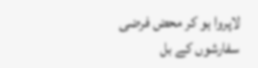لاپروا ہو کر محض فرضی سفارشوں کے بل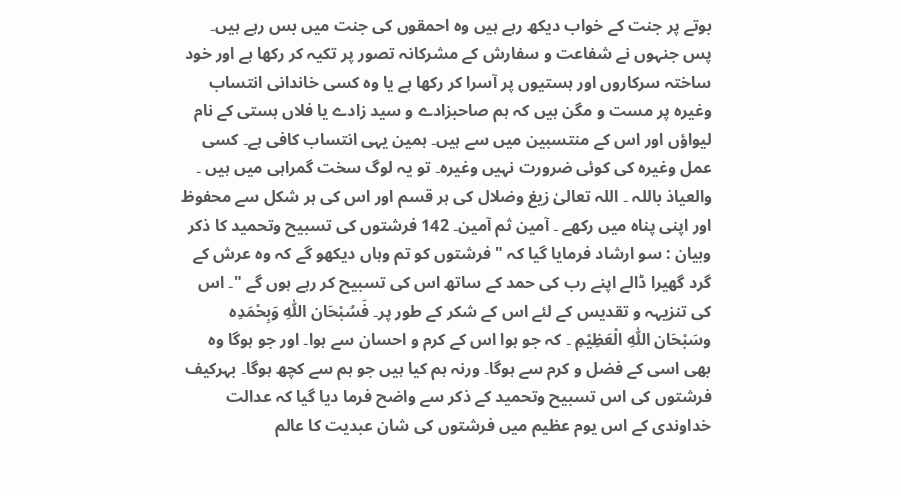بوتے پر جنت کے خواب دیکھ رہے ہیں وہ احمقوں کی جنت میں بس رہے ہیں۔ پس جنہوں نے شفاعت و سفارش کے مشرکانہ تصور پر تکیہ کر رکھا ہے اور خود ساختہ سرکاروں اور ہستیوں پر آسرا کر رکھا ہے یا وہ کسی خاندانی انتساب وغیرہ پر مست و مگن ہیں کہ ہم صاحبزادے و سید زادے یا فلاں ہستی کے نام لیواؤں اور اس کے منتسبین میں سے ہیں۔ ہمین یہی انتساب کافی ہے۔ کسی عمل وغیرہ کی کوئی ضرورت نہیں وغیرہ۔ تو یہ لوگ سخت گمراہی میں ہیں ۔ والعیاذ باللہ ۔ اللہ تعالیٰ زیغ وضلال کی ہر قسم اور اس کی ہر شکل سے محفوظ اور اپنی پناہ میں رکھے ۔ آمین ثم آمین۔ 142 فرشتوں کی تسبیح وتحمید کا ذکر وبیان : سو ارشاد فرمایا گیا کہ " فرشتوں کو تم وہاں دیکھو گے کہ وہ عرش کے گرد گھیرا ڈالے اپنے رب کی حمد کے ساتھ اس کی تسبیح کر رہے ہوں گے "۔ اس کی تنزیہہ و تقدیس کے لئے اس کے شکر کے طور پر۔ فَسُبْحَان اللّٰہِ وَبِحْمَدِہ وسَبْحَان اللّٰہِ الْعَظِیْمِ ۔ کہ جو ہوا اس کے کرم و احسان سے ہوا۔ اور جو ہوگا وہ بھی اسی کے فضل و کرم سے ہوگا۔ ورنہ ہم کیا ہیں جو ہم سے کچھ ہوگا۔ بہرکیف فرشتوں کی اس تسبیح وتحمید کے ذکر سے واضح فرما دیا گیا کہ عدالت خداوندی کے اس یوم عظیم میں فرشتوں کی شان عبدیت کا عالم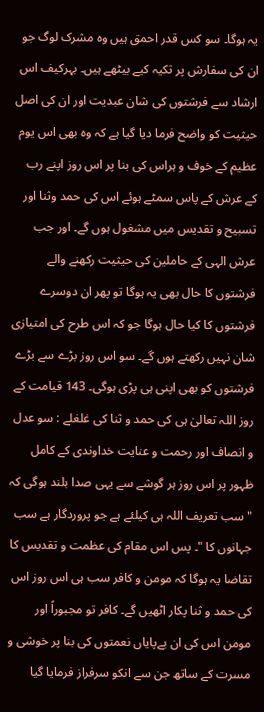یہ ہوگا۔ سو کس قدر احمق ہیں وہ مشرک لوگ جو ان کی سفارش پر تکیہ کیے بیٹھے ہیں۔ بہرکیف اس ارشاد سے فرشتوں کی شان عبدیت اور ان کی اصل حیثیت کو واضح فرما دیا گیا ہے کہ وہ بھی اس یوم عظیم کے خوف و ہراس کی بنا پر اس روز اپنے رب کے عرش کے پاس سمٹے ہوئے اس کی حمد وثنا اور تسبیح و تقدیس میں مشغول ہوں گے۔ اور جب عرش الہی کے حاملین کی حیثیت رکھنے والے فرشتوں کا حال بھی یہ ہوگا تو پھر ان دوسرے فرشتوں کا کیا حال ہوگا جو کہ اس طرح کی امتیازی شان نہیں رکھتے ہوں گے۔ سو اس روز بڑے سے بڑے فرشتوں کو بھی اپنی ہی پڑی ہوگی۔ 143 قیامت کے روز اللہ تعالیٰ ہی کی حمد و ثنا کی غلغلے : سو عدل و انصاف اور رحمت و عنایت خداوندی کے کامل ظہور پر اس روز ہر گوشے سے یہی صدا بلند ہوگی کہ " سب تعریف اللہ ہی کیلئے ہے جو پروردگار ہے سب جہانوں کا "۔ پس اس مقام کی عظمت و تقدیس کا تقاضا یہ ہوگا کہ مومن و کافر سب ہی اس روز اس کی حمد و ثنا پکار اٹھیں گے۔ کافر تو مجبوراً اور مومن اس کی ان بےپایاں نعمتوں کی بنا پر خوشی و مسرت کے ساتھ جن سے انکو سرفراز فرمایا گیا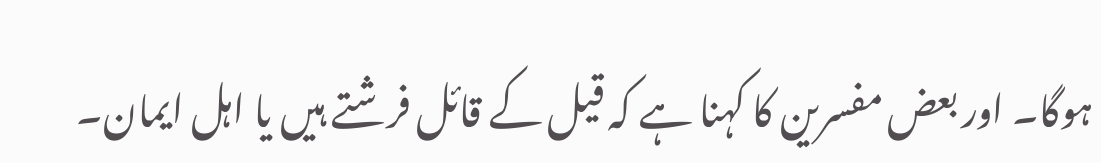ہوگا۔ اور بعض مفسرین کا کہنا ہے کہ قیل کے قائل فرشتے ہیں یا اہل ایمان۔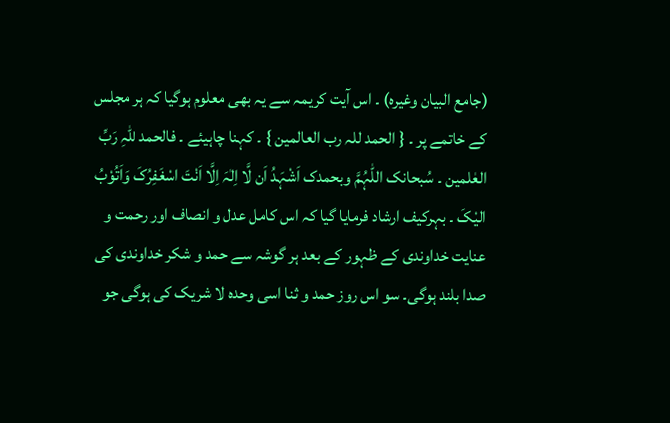(جامع البیان وغیرہ) ۔ اس آیت کریمہ سے یہ بھی معلوم ہوگیا کہ ہر مجلس کے خاتمے پر ۔ { الحمد للہ رب العالمین } ۔ کہنا چاہیئے ۔ فالحمد للّٰہِ رَبِّ العٰلمین ۔ سُبحانک اللّٰہُمَّ وبحمدک اَشْہَدُ اَن لَّا اِلٰہَ اِلَّا اَنْتَ اسْغَفِرُکَ وَاَتُوْبُ الیْکَ ۔ بہرکیف ارشاد فرمایا گیا کہ اس کامل عدل و انصاف اور رحمت و عنایت خداوندی کے ظہور کے بعد ہر گوشہ سے حمد و شکر خداوندی کی صدا بلند ہوگی۔ سو اس روز حمد و ثنا اسی وحدہ لا شریک کی ہوگی جو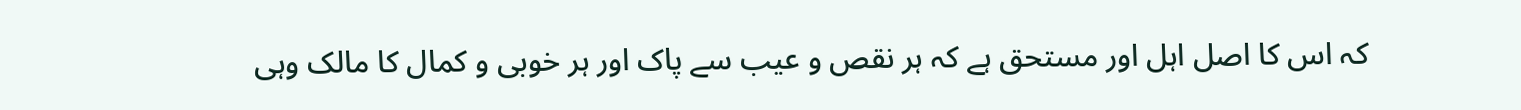کہ اس کا اصل اہل اور مستحق ہے کہ ہر نقص و عیب سے پاک اور ہر خوبی و کمال کا مالک وہی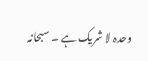وحدہ لا شریک ہے ۔ سبحانہ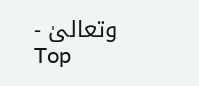وتعالیٰ -
Top